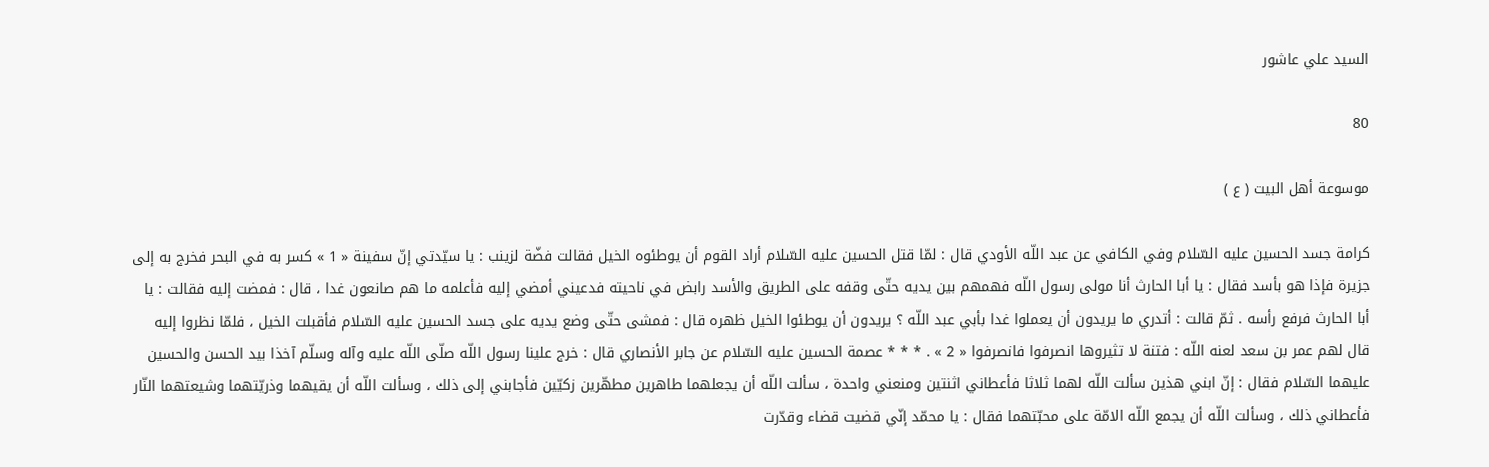السيد علي عاشور

80

موسوعة أهل البيت ( ع )

كرامة جسد الحسين عليه السّلام وفي الكافي عن عبد اللّه الأودي قال : لمّا قتل الحسين عليه السّلام أراد القوم أن يوطئوه الخيل فقالت فضّة لزينب : يا سيّدتي إنّ سفينة « 1 » كسر به في البحر فخرج به إلى جزيرة فإذا هو بأسد فقال : يا أبا الحارث أنا مولى رسول اللّه فهمهم بين يديه حتّى وقفه على الطريق والأسد رابض في ناحيته فدعيني أمضي إليه فأعلمه ما هم صانعون غدا ، قال : فمضت إليه فقالت : يا أبا الحارث فرفع رأسه . ثمّ قالت : أتدري ما يريدون أن يعملوا غدا بأبي عبد اللّه ؟ يريدون أن يوطئوا الخيل ظهره قال : فمشى حتّى وضع يديه على جسد الحسين عليه السّلام فأقبلت الخيل ، فلمّا نظروا إليه قال لهم عمر بن سعد لعنه اللّه : فتنة لا تثيروها انصرفوا فانصرفوا « 2 » . * * * عصمة الحسين عليه السّلام عن جابر الأنصاري قال : خرج علينا رسول اللّه صلّى اللّه عليه وآله وسلّم آخذا بيد الحسن والحسين عليهما السّلام فقال : إنّ ابني هذين سألت اللّه لهما ثلاثا فأعطاني اثنتين ومنعني واحدة ، سألت اللّه أن يجعلهما طاهرين مطهّرين زكيّين فأجابني إلى ذلك ، وسألت اللّه أن يقيهما وذريّتهما وشيعتهما النّار فأعطاني ذلك ، وسألت اللّه أن يجمع اللّه الامّة على محبّتهما فقال : يا محمّد إنّي قضيت قضاء وقدّرت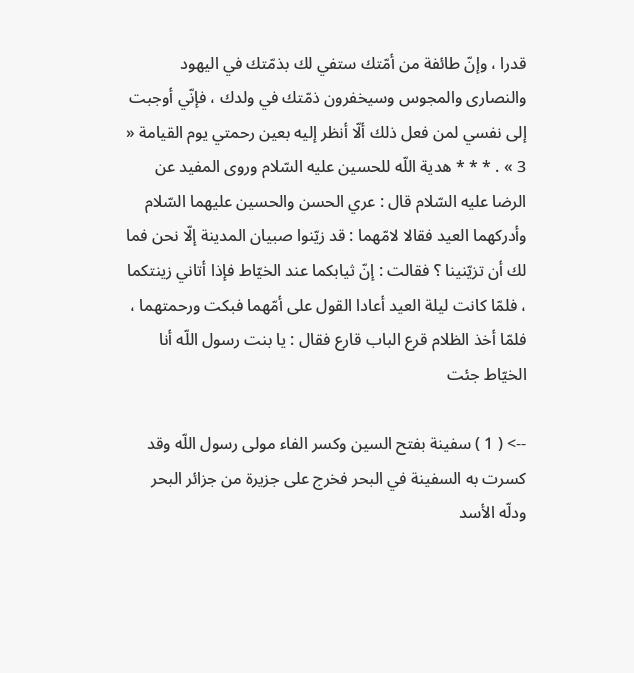قدرا ، وإنّ طائفة من أمّتك ستفي لك بذمّتك في اليهود والنصارى والمجوس وسيخفرون ذمّتك في ولدك ، فإنّي أوجبت إلى نفسي لمن فعل ذلك ألّا أنظر إليه بعين رحمتي يوم القيامة « 3 » . * * * هدية اللّه للحسين عليه السّلام وروى المفيد عن الرضا عليه السّلام قال : عري الحسن والحسين عليهما السّلام وأدركهما العيد فقالا لامّهما : قد زيّنوا صبيان المدينة إلّا نحن فما لك أن تزيّنينا ؟ فقالت : إنّ ثيابكما عند الخيّاط فإذا أتاني زينتكما ، فلمّا كانت ليلة العيد أعادا القول على أمّهما فبكت ورحمتهما ، فلمّا أخذ الظلام قرع الباب قارع فقال : يا بنت رسول اللّه أنا الخيّاط جئت

--> ( 1 ) سفينة بفتح السين وكسر الفاء مولى رسول اللّه وقد كسرت به السفينة في البحر فخرج على جزيرة من جزائر البحر ودلّه الأسد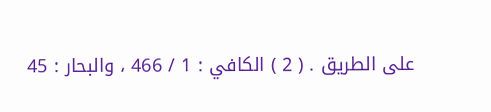على الطريق . ( 2 ) الكافي : 1 / 466 ، والبحار : 45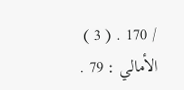/ 170 . ( 3 ) الأمالي : 79 .